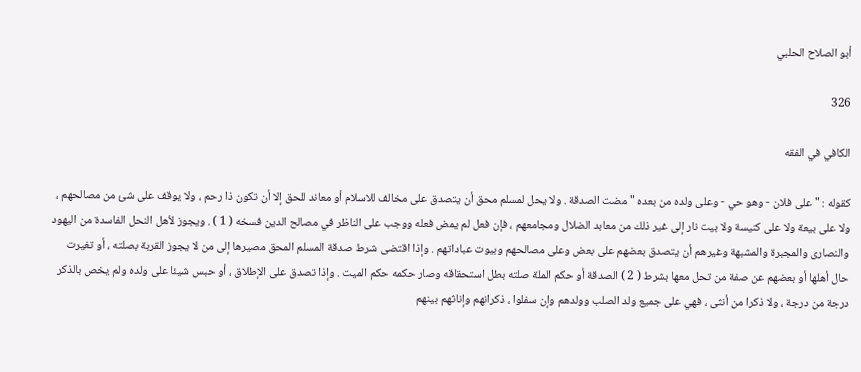أبو الصلاح الحلبي

326

الكافي في الفقه

كقوله : " على فلان - وهو حي - وعلى ولده من بعده " مضت الصدقة . ولا يحل لمسلم محق أن يتصدق على مخالف للاسلام أو معاند للحق إلا أن تكون ذا رحم ، ولا يوقف على شئ من مصالحهم ، ولا على بيعة ولا على كنيسة ولا بيت نار إلى غير ذلك من معابد الضلال ومجامعهم ، فإن فعل لم يمض فعله ووجب على الناظر في مصالح الدين فسخه ( 1 ) . ويجوز لأهل النحل الفاسدة من اليهود والنصارى والمجبرة والمشبهة وغيرهم أن يتصدق بعضهم على بعض وعلى مصالحهم وبيوت عباداتهم . وإذا اقتضى شرط صدقة المسلم المحق مصيرها إلى من لا يجوز القربة بصلته ، أو تغيرت حال أهلها أو بعضهم عن صفة من تحل معها بشرط ( 2 ) الصدقة أو حكم الملة صلته بطل استحقاقه وصار حكمه حكم الميت . وإذا تصدق على الإطلاق ، أو حبس شيئا على ولده ولم يخص بالذكر درجة من درجة ، ولا ذكرا من أنثى ، فهي على جميع ولد الصلب وولدهم وإن سفلوا ، ذكرانهم وإناثهم بينهم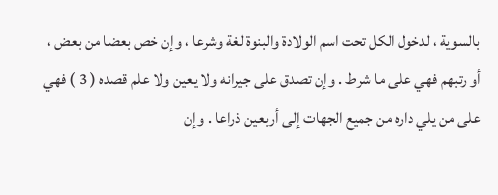بالسوية ، لدخول الكل تحت اسم الولادة والبنوة لغة وشرعا ، وإن خص بعضا من بعض ، أو رتبهم فهي على ما شرط . وإن تصدق على جيرانه ولا يعين ولا علم قصده ( 3 ) فهي على من يلي داره من جميع الجهات إلى أربعين ذراعا . وإن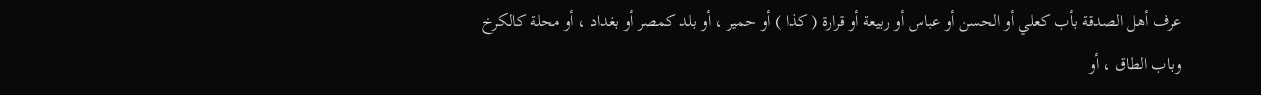عرف أهل الصدقة بأب كعلي أو الحسن أو عباس أو ربيعة أو قرارة ( كذا ) أو حمير ، أو بلد كمصر أو بغداد ، أو محلة كالكرخ وباب الطاق ، أو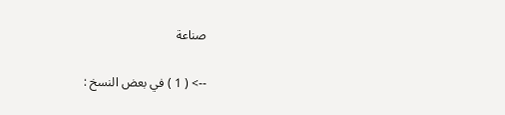صناعة

--> ( 1 ) في بعض النسخ :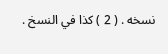نسخه . ( 2 ) كذا في النسخ .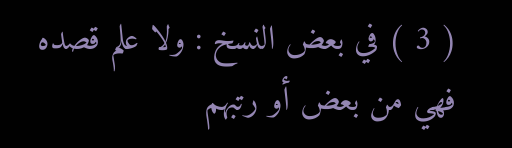( 3 ) في بعض النسخ : ولا علم قصده فهي من بعض أو رتبهم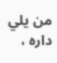من يلي داره ،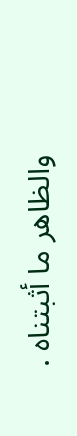والظاهر ما أثبتناه .